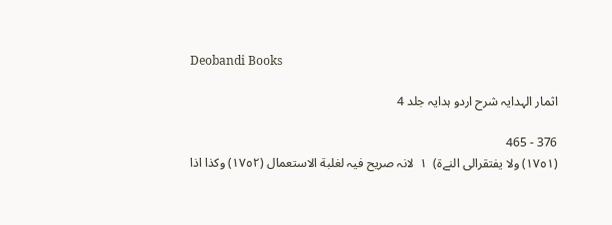Deobandi Books

اثمار الہدایہ شرح اردو ہدایہ جلد 4

376 - 465
(١٧٥١) ولا یفتقرالی النےة)  ١  لانہ صریح فیہ لغلبة الاستعمال (١٧٥٢) وکذا اذا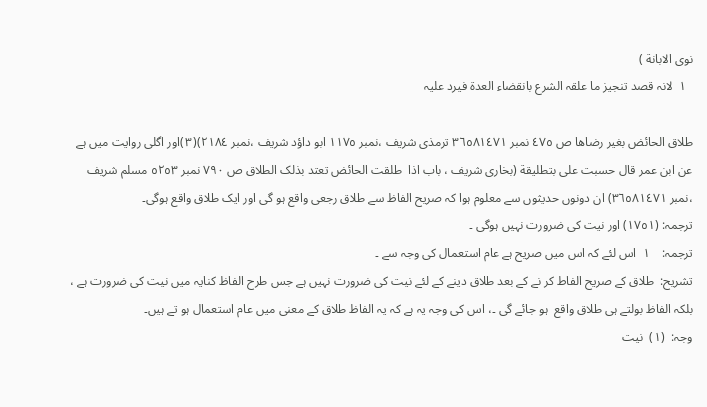نوی الابانة )
  ١  لانہ قصد تنجیز ما علقہ الشرع بانقضاء العدة فیرد علیہ

طلاق الحائض بغیر رضاھا ص ٤٧٥ نمبر ٣٦٥٨١٤٧١ ترمذی شریف ،نمبر ١١٧٥ ابو داؤد شریف ،نمبر ٢١٨٤)(٣)اور اگلی روایت میں ہے عن ابن عمر قال حسبت علی بتطلیقة (بخاری شریف ، باب اذا  طلقت الحائض تعتد بذلک الطلاق ص ٧٩٠ نمبر ٥٢٥٣ مسلم شریف ،نمبر ٣٦٥٨١٤٧١) ان دونوں حدیثوں سے معلوم ہوا کہ صریح الفاظ سے طلاق رجعی واقع ہو گی اور ایک طلاق واقع ہوگی۔
ترجمہ: (١٧٥١) اور نیت کی ضرورت نہیں ہوگی ۔
ترجمہ:    ١  اس لئے کہ اس میں صریح ہے عام استعمال کی وجہ سے ۔
تشریح:  طلاق کے صریح الفاط کر نے کے بعد طلاق دینے کے لئے نیت کی ضرورت نہیں ہے جس طرح الفاظ کنایہ میں نیت کی ضرورت ہے ، بلکہ الفاظ بولتے ہی طلاق واقع  ہو جائے گی ۔، اس کی وجہ یہ ہے کہ یہ الفاظ طلاق کے معنی میں عام استعمال ہو تے ہیں۔
وجہ:  (١)  نیت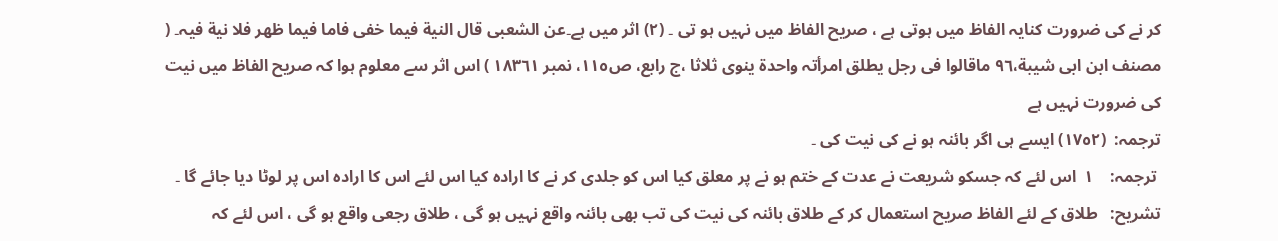کر نے کی ضرورت کنایہ الفاظ میں ہوتی ہے ، صریح الفاظ میں نہیں ہو تی ۔ (٢) اثر میں ہے۔عن الشعبی قال النیة فیما خفی فاما فیما ظھر فلا نیة فیہ۔ ( مصنف ابن ابی شیبة،٩٦ ماقالوا فی رجل یطلق امرأتہ واحدة ینوی ثلاثا ،ج رابع، ص١١٥، نمبر ١٨٣٦١ ) اس اثر سے معلوم ہوا کہ صریح الفاظ میں نیت کی ضرورت نہیں ہے
ترجمہ:  (١٧٥٢) ایسے ہی اگر بائنہ ہو نے کی نیت کی ۔
 ترجمہ:    ١  اس لئے کہ جسکو شریعت نے عدت کے ختم ہو نے پر معلق کیا اس کو جلدی کر نے کا ارادہ کیا اس لئے اس کا ارادہ اس پر لوٹا دیا جائے گا ۔
تشریح:   طلاق کے لئے الفاظ صریح استعمال کر کے طلاق بائنہ کی نیت کی تب بھی بائنہ واقع نہیں ہو گی ، طلاق رجعی واقع ہو گی ، اس لئے کہ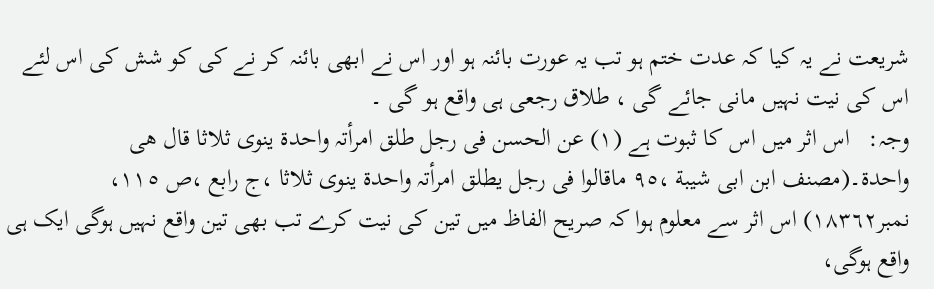شریعت نے یہ کیا کہ عدت ختم ہو تب یہ عورت بائنہ ہو اور اس نے ابھی بائنہ کر نے کی کو شش کی اس لئے اس کی نیت نہیں مانی جائے گی ، طلاق رجعی ہی واقع ہو گی ۔
وجہ:   اس اثر میں اس کا ثبوت ہے (١) عن الحسن فی رجل طلق امرأتہ واحدة ینوی ثلاثا قال ھی واحدة۔(مصنف ابن ابی شیبة ،٩٥ ماقالوا فی رجل یطلق امرأتہ واحدة ینوی ثلاثا ،ج رابع ،ص ١١٥، نمبر١٨٣٦٢) اس اثر سے معلوم ہوا کہ صریح الفاظ میں تین کی نیت کرے تب بھی تین واقع نہیں ہوگی ایک ہی واقع ہوگی،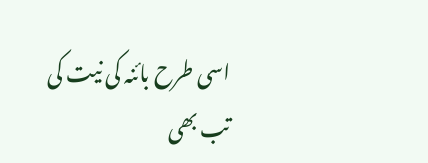اسی طرح بائنہ کی نیت کی تب بھی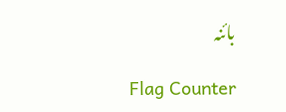بائنہ

Flag Counter